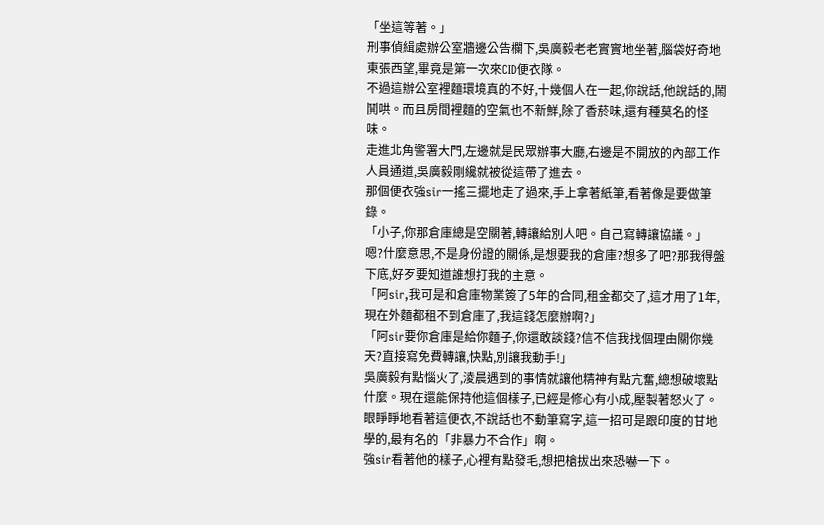「坐這等著。」
刑事偵緝處辦公室牆邊公告欄下,吳廣毅老老實實地坐著,腦袋好奇地東張西望,畢竟是第一次來CID便衣隊。
不過這辦公室裡麵環境真的不好,十幾個人在一起,你說話,他說話的,鬧鬨哄。而且房間裡麵的空氣也不新鮮,除了香菸味,還有種莫名的怪味。
走進北角警署大門,左邊就是民眾辦事大廳,右邊是不開放的內部工作人員通道,吳廣毅剛纔就被從這帶了進去。
那個便衣強sir一搖三擺地走了過來,手上拿著紙筆,看著像是要做筆錄。
「小子,你那倉庫總是空關著,轉讓給別人吧。自己寫轉讓協議。」
嗯?什麼意思,不是身份證的關係,是想要我的倉庫?想多了吧?那我得盤下底,好歹要知道誰想打我的主意。
「阿sir,我可是和倉庫物業簽了5年的合同,租金都交了,這才用了1年,現在外麵都租不到倉庫了,我這錢怎麼辦啊?」
「阿sir要你倉庫是給你麵子,你還敢談錢?信不信我找個理由關你幾天?直接寫免費轉讓,快點,別讓我動手!」
吳廣毅有點惱火了,淩晨遇到的事情就讓他精神有點亢奮,總想破壞點什麼。現在還能保持他這個樣子,已經是修心有小成,壓製著怒火了。
眼睜睜地看著這便衣,不說話也不動筆寫字,這一招可是跟印度的甘地學的,最有名的「非暴力不合作」啊。
強sir看著他的樣子,心裡有點發毛,想把槍拔出來恐嚇一下。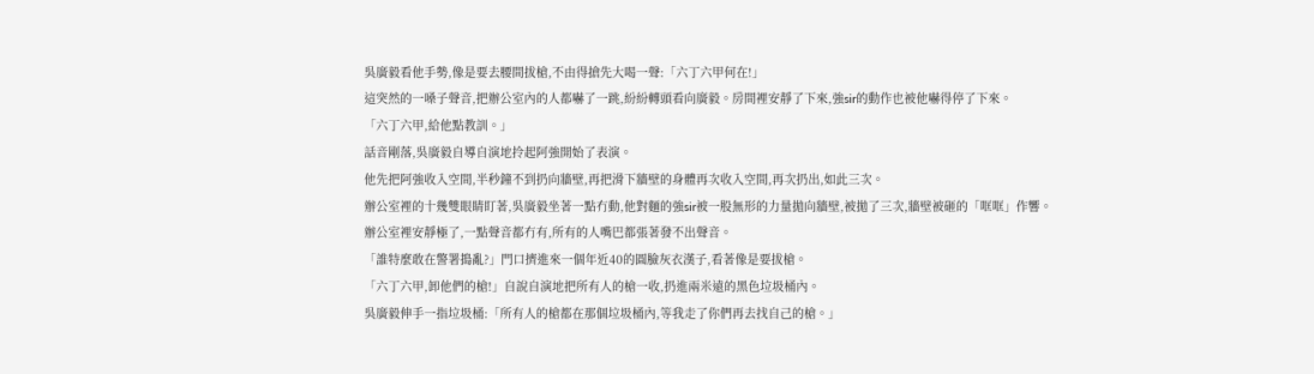吳廣毅看他手勢,像是要去腰間拔槍,不由得搶先大喝一聲:「六丁六甲何在!」
這突然的一嗓子聲音,把辦公室內的人都嚇了一跳,紛紛轉頭看向廣毅。房間裡安靜了下來,強sir的動作也被他嚇得停了下來。
「六丁六甲,給他點教訓。」
話音剛落,吳廣毅自導自演地拎起阿強開始了表演。
他先把阿強收入空間,半秒鐘不到扔向牆壁,再把滑下牆壁的身體再次收入空間,再次扔出,如此三次。
辦公室裡的十幾雙眼睛盯著,吳廣毅坐著一點冇動,他對麵的強sir被一股無形的力量拋向牆壁,被拋了三次,牆壁被砸的「哐哐」作響。
辦公室裡安靜極了,一點聲音都冇有,所有的人嘴巴都張著發不出聲音。
「誰特麼敢在警署搗亂?」門口擠進來一個年近40的圓臉灰衣漢子,看著像是要拔槍。
「六丁六甲,卸他們的槍!」自說自演地把所有人的槍一收,扔進兩米遠的黑色垃圾桶內。
吳廣毅伸手一指垃圾桶:「所有人的槍都在那個垃圾桶內,等我走了你們再去找自己的槍。」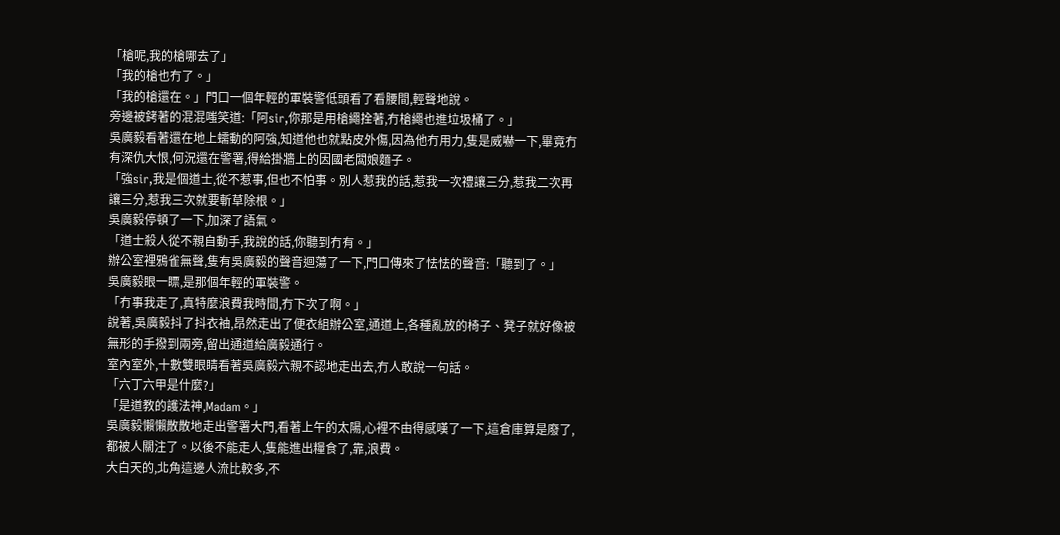「槍呢,我的槍哪去了」
「我的槍也冇了。」
「我的槍還在。」門口一個年輕的軍裝警低頭看了看腰間,輕聲地說。
旁邊被銬著的混混嗤笑道:「阿sir,你那是用槍繩拴著,冇槍繩也進垃圾桶了。」
吳廣毅看著還在地上蠕動的阿強,知道他也就點皮外傷,因為他冇用力,隻是威嚇一下,畢竟冇有深仇大恨,何況還在警署,得給掛牆上的因國老闆娘麵子。
「強sir,我是個道士,從不惹事,但也不怕事。別人惹我的話,惹我一次禮讓三分,惹我二次再讓三分,惹我三次就要斬草除根。」
吳廣毅停頓了一下,加深了語氣。
「道士殺人從不親自動手,我說的話,你聽到冇有。」
辦公室裡鴉雀無聲,隻有吳廣毅的聲音迴蕩了一下,門口傳來了怯怯的聲音:「聽到了。」
吳廣毅眼一瞟,是那個年輕的軍裝警。
「冇事我走了,真特麼浪費我時間,冇下次了啊。」
說著,吳廣毅抖了抖衣袖,昂然走出了便衣組辦公室,通道上,各種亂放的椅子、凳子就好像被無形的手撥到兩旁,留出通道給廣毅通行。
室內室外,十數雙眼睛看著吳廣毅六親不認地走出去,冇人敢說一句話。
「六丁六甲是什麼?」
「是道教的護法神,Madam。」
吳廣毅懶懶散散地走出警署大門,看著上午的太陽,心裡不由得感嘆了一下,這倉庫算是廢了,都被人關注了。以後不能走人,隻能進出糧食了,靠,浪費。
大白天的,北角這邊人流比較多,不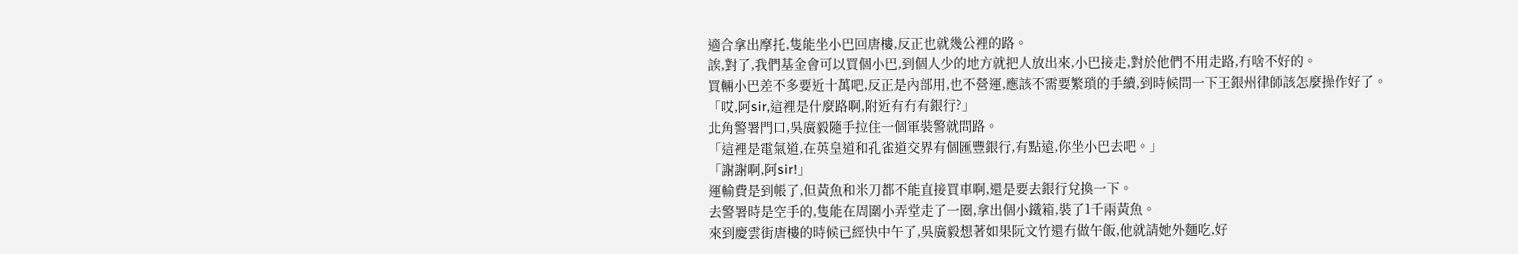適合拿出摩托,隻能坐小巴回唐樓,反正也就幾公裡的路。
誒,對了,我們基金會可以買個小巴,到個人少的地方就把人放出來,小巴接走,對於他們不用走路,冇啥不好的。
買輛小巴差不多要近十萬吧,反正是內部用,也不營運,應該不需要繁瑣的手續,到時候問一下王銀州律師該怎麼操作好了。
「哎,阿sir,這裡是什麼路啊,附近有冇有銀行?」
北角警署門口,吳廣毅隨手拉住一個軍裝警就問路。
「這裡是電氣道,在英皇道和孔雀道交界有個匯豐銀行,有點遠,你坐小巴去吧。」
「謝謝啊,阿sir!」
運輸費是到帳了,但黃魚和米刀都不能直接買車啊,還是要去銀行兌換一下。
去警署時是空手的,隻能在周圍小弄堂走了一圈,拿出個小鐵箱,裝了1千兩黃魚。
來到慶雲街唐樓的時候已經快中午了,吳廣毅想著如果阮文竹還冇做午飯,他就請她外麵吃,好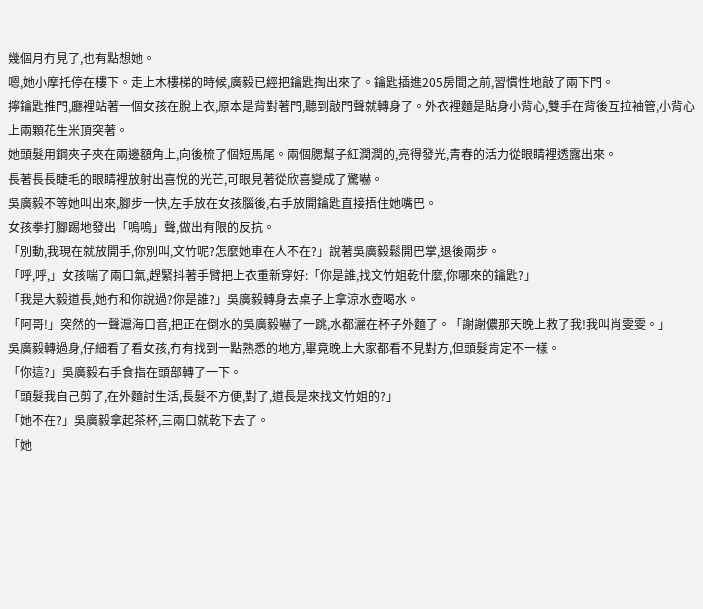幾個月冇見了,也有點想她。
嗯,她小摩托停在樓下。走上木樓梯的時候,廣毅已經把鑰匙掏出來了。鑰匙插進205房間之前,習慣性地敲了兩下門。
擰鑰匙推門,廳裡站著一個女孩在脫上衣,原本是背對著門,聽到敲門聲就轉身了。外衣裡麵是貼身小背心,雙手在背後互拉袖管,小背心上兩顆花生米頂突著。
她頭髮用鋼夾子夾在兩邊額角上,向後梳了個短馬尾。兩個腮幫子紅潤潤的,亮得發光,青春的活力從眼睛裡透露出來。
長著長長睫毛的眼睛裡放射出喜悅的光芒,可眼見著從欣喜變成了驚嚇。
吳廣毅不等她叫出來,腳步一快,左手放在女孩腦後,右手放開鑰匙直接捂住她嘴巴。
女孩拳打腳踢地發出「嗚嗚」聲,做出有限的反抗。
「別動,我現在就放開手,你別叫,文竹呢?怎麼她車在人不在?」說著吳廣毅鬆開巴掌,退後兩步。
「呼,呼,」女孩喘了兩口氣,趕緊抖著手臂把上衣重新穿好:「你是誰,找文竹姐乾什麼,你哪來的鑰匙?」
「我是大毅道長,她冇和你說過?你是誰?」吳廣毅轉身去桌子上拿涼水壺喝水。
「阿哥!」突然的一聲滬海口音,把正在倒水的吳廣毅嚇了一跳,水都灑在杯子外麵了。「謝謝儂那天晚上救了我!我叫肖雯雯。」
吳廣毅轉過身,仔細看了看女孩,冇有找到一點熟悉的地方,畢竟晚上大家都看不見對方,但頭髮肯定不一樣。
「你這?」吳廣毅右手食指在頭部轉了一下。
「頭髮我自己剪了,在外麵討生活,長髮不方便,對了,道長是來找文竹姐的?」
「她不在?」吳廣毅拿起茶杯,三兩口就乾下去了。
「她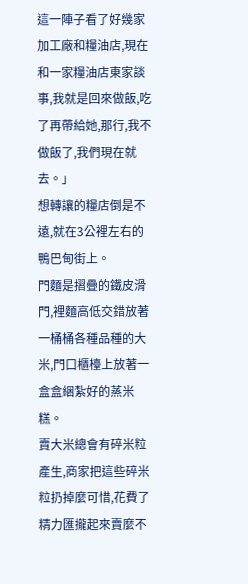這一陣子看了好幾家加工廠和糧油店,現在和一家糧油店東家談事,我就是回來做飯,吃了再帶給她,那行,我不做飯了,我們現在就去。」
想轉讓的糧店倒是不遠,就在3公裡左右的鴨巴甸街上。
門麵是摺疊的鐵皮滑門,裡麵高低交錯放著一桶桶各種品種的大米,門口櫃檯上放著一盒盒綑紮好的蒸米糕。
賣大米總會有碎米粒產生,商家把這些碎米粒扔掉麼可惜,花費了精力匯攏起來賣麼不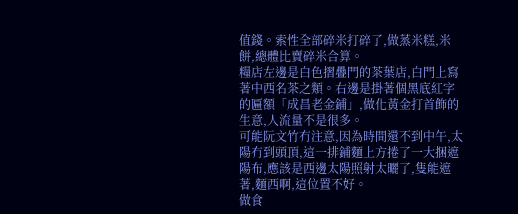值錢。索性全部碎米打碎了,做蒸米糕,米餅,總體比賣碎米合算。
糧店左邊是白色摺疊門的茶葉店,白門上寫著中西名茶之類。右邊是掛著個黑底紅字的匾額「成昌老金鋪」,做化黃金打首飾的生意,人流量不是很多。
可能阮文竹冇注意,因為時間還不到中午,太陽冇到頭頂,這一排鋪麵上方捲了一大捆遮陽布,應該是西邊太陽照射太曬了,隻能遮著,麵西啊,這位置不好。
做食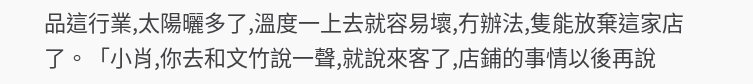品這行業,太陽曬多了,溫度一上去就容易壞,冇辦法,隻能放棄這家店了。「小肖,你去和文竹說一聲,就說來客了,店鋪的事情以後再說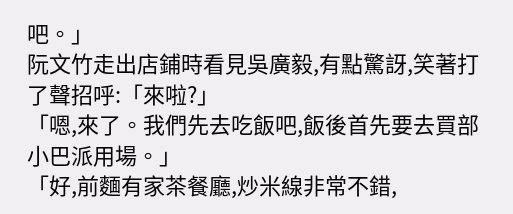吧。」
阮文竹走出店鋪時看見吳廣毅,有點驚訝,笑著打了聲招呼:「來啦?」
「嗯,來了。我們先去吃飯吧,飯後首先要去買部小巴派用場。」
「好,前麵有家茶餐廳,炒米線非常不錯,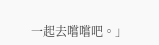一起去嚐嚐吧。」